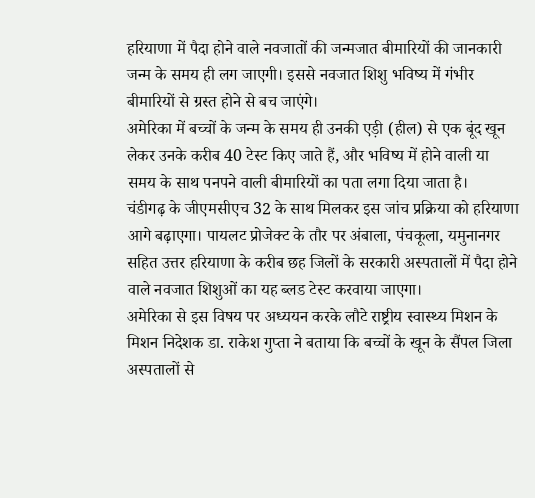हरियाणा में पैदा होने वाले नवजातों की जन्मजात बीमारियों की जानकारी जन्म के समय ही लग जाएगी। इससे नवजात शिशु भविष्य में गंभीर बीमारियों से ग्रस्त होने से बच जाएंगे।
अमेरिका में बच्चों के जन्म के समय ही उनकी एड़ी (हील) से एक बूंद खून लेकर उनके करीब 40 टेस्ट किए जाते हैं, और भविष्य में होने वाली या समय के साथ पनपने वाली बीमारियों का पता लगा दिया जाता है।
चंडीगढ़ के जीएमसीएच 32 के साथ मिलकर इस जांच प्रक्रिया को हरियाणा आगे बढ़ाएगा। पायलट प्रोजेक्ट के तौर पर अंबाला, पंचकूला, यमुनानगर सहित उत्तर हरियाणा के करीब छह जिलों के सरकारी अस्पतालों में पैदा होने वाले नवजात शिशुओं का यह ब्लड टेस्ट करवाया जाएगा।
अमेरिका से इस विषय पर अध्ययन करके लौटे राष्ट्रीय स्वास्थ्य मिशन के मिशन निदेशक डा. राकेश गुप्ता ने बताया कि बच्चों के खून के सैंपल जिला अस्पतालों से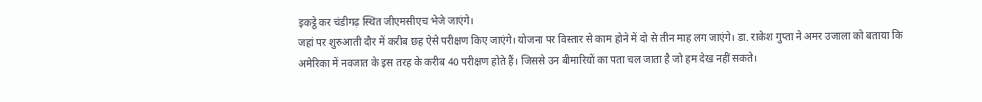इकट्ठे कर चंडीगढ़ स्थित जीएमसीएच भेजे जाएंगे।
जहां पर शुरुआती दौर में करीब छह ऐसे परीक्षण किए जाएंगे। योजना पर विस्तार से काम होने में दो से तीन माह लग जाएंगे। डा. राकेश गुप्ता ने अमर उजाला को बताया कि अमेरिका में नवजात के इस तरह के करीब 40 परीक्षण होते हैं। जिससे उन बीमारियों का पता चल जाता है जो हम देख नहीं सकते।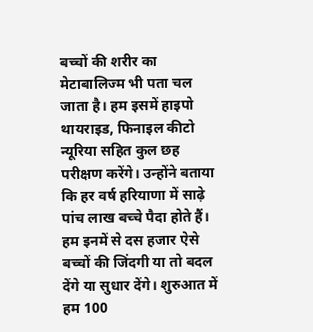बच्चों की शरीर का मेटाबालिज्म भी पता चल जाता है। हम इसमें हाइपो थायराइड, फिनाइल कीटो न्यूरिया सहित कुल छह परीक्षण करेंगे। उन्होंने बताया कि हर वर्ष हरियाणा में साढ़े पांच लाख बच्चे पैदा होते हैं। हम इनमें से दस हजार ऐसे बच्चों की जिंदगी या तो बदल देंगे या सुधार देंगे। शुरुआत में हम 100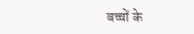बच्चों के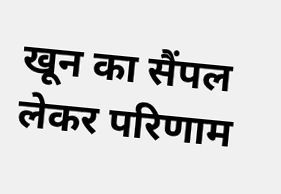खून का सैंपल लेकर परिणाम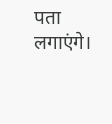पता लगाएंगे।